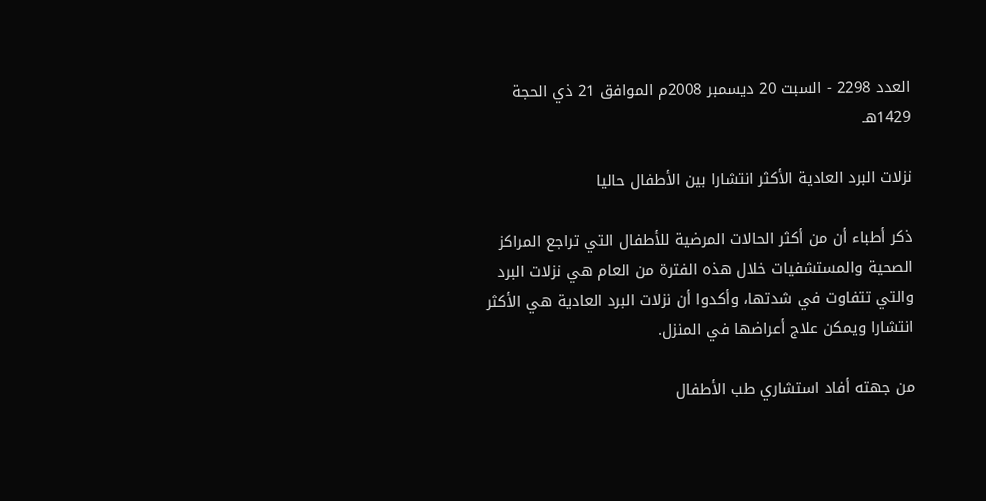العدد 2298 - السبت 20 ديسمبر 2008م الموافق 21 ذي الحجة 1429هـ

نزلات البرد العادية الأكثر انتشارا بين الأطفال حاليا

ذكر أطباء أن من أكثر الحالات المرضية للأطفال التي تراجع المراكز الصحية والمستشفيات خلال هذه الفترة من العام هي نزلات البرد والتي تتفاوت في شدتها، وأكدوا أن نزلات البرد العادية هي الأكثر انتشارا ويمكن علاج أعراضها في المنزل.

من جهته أفاد استشاري طب الأطفال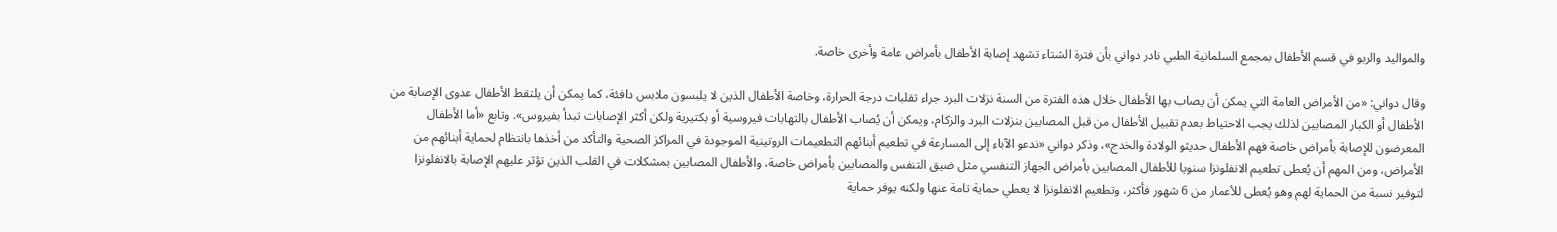والمواليد والربو في قسم الأطفال بمجمع السلمانية الطبي نادر دواني بأن فترة الشتاء تشهد إصابة الأطفال بأمراض عامة وأخرى خاصة.

وقال دواني: «من الأمراض العامة التي يمكن أن يصاب بها الأطفال خلال هذه الفترة من السنة نزلات البرد جراء تقلبات درجة الحرارة، وخاصة الأطفال الذين لا يلبسون ملابس دافئة، كما يمكن أن يلتقط الأطفال عدوى الإصابة من الأطفال أو الكبار المصابين لذلك يجب الاحتياط بعدم تقبيل الأطفال من قبل المصابين بنزلات البرد والزكام، ويمكن أن يُصاب الأطفال بالتهابات فيروسية أو بكتيرية ولكن أكثر الإصابات تبدأ بفيروس». وتابع «أما الأطفال المعرضون للإصابة بأمراض خاصة فهم الأطفال حديثو الولادة والخدج»، وذكر دواني «ندعو الآباء إلى المسارعة في تطعيم أبنائهم التطعيمات الروتينية الموجودة في المراكز الصحية والتأكد من أخذها بانتظام لحماية أبنائهم من الأمراض، ومن المهم أن يُعطى تطعيم الانفلونزا سنويا للأطفال المصابين بأمراض الجهاز التنفسي مثل ضيق التنفس والمصابين بأمراض خاصة، والأطفال المصابين بمشكلات في القلب الذين تؤثر عليهم الإصابة بالانفلونزا لتوفير نسبة من الحماية لهم وهو يُعطى للأعمار من 6 شهور فأكثر، وتطعيم الانفلونزا لا يعطي حماية تامة عنها ولكنه يوفر حماية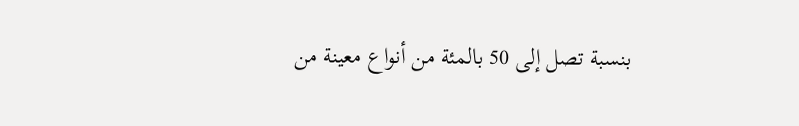بنسبة تصل إلى 50 بالمئة من أنواع معينة من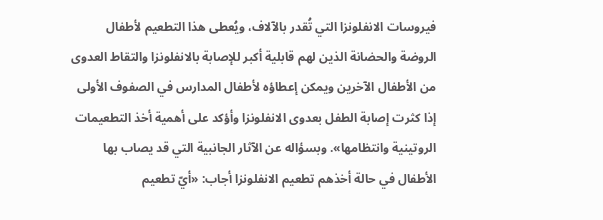فيروسات الانفلونزا التي تُقدر بالآلاف، ويُعطى هذا التطعيم لأطفال الروضة والحضانة الذين لهم قابلية أكبر للإصابة بالانفلونزا والتقاط العدوى من الأطفال الآخرين ويمكن إعطاؤه لأطفال المدارس في الصفوف الأولى إذا كثرت إصابة الطفل بعدوى الانفلونزا وأؤكد على أهمية أخذ التطعيمات الروتينية وانتظامها». وبسؤاله عن الآثار الجانبية التي قد يصاب بها الأطفال في حالة أخذهم تطعيم الانفلونزا أجاب: «أيّ تطعيم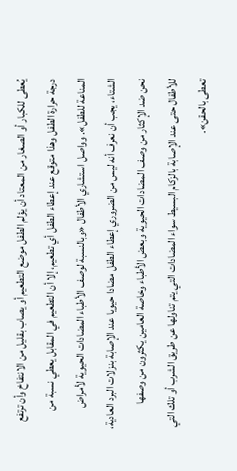يُعطى للكبار أو الصغار من المعتاد أن يؤلم الطفل موضع التطعيم أو يصاب بقليل من الانتفاخ وأن ترتفع درجة حرارة الطفل وهذا متوقع عند إعطاء الطفل أي تطعيم، إلا أن التطعيم في المقابل يعطي نسبة من المناعة للطفل». وواصل استشاري الأطفال «وبالنسبة لوصف الأطباء المضادات الحيوية لأمراض الشتاء، يجب أن نعرف أنه ليس من الضروري إعطاء الطفل مضادا حيويا عند الإصابة بنزلات البرد العادية، نحن ضد الإكثار من وصف المضادات الحيوية وبعض الأطباء وخاصة العامين يكثرون من وصفها للأطفال حتى عند الإصابة بالزكام البسيط سواء المضادات التي يتم تناولها عن طريق الشرب أو تلك التي تعطى بالحقن».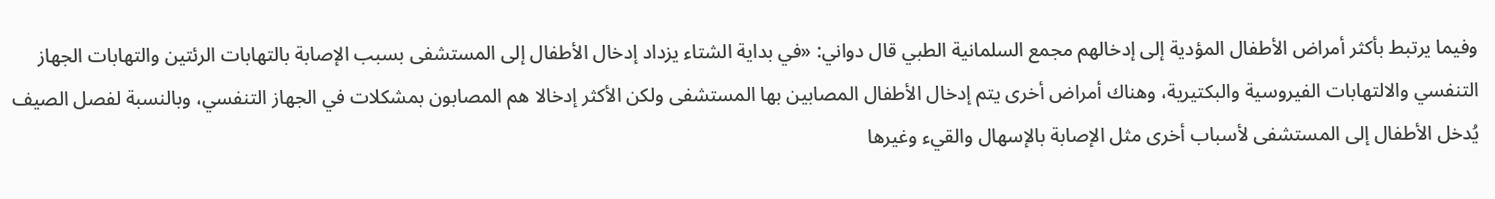وفيما يرتبط بأكثر أمراض الأطفال المؤدية إلى إدخالهم مجمع السلمانية الطبي قال دواني: «في بداية الشتاء يزداد إدخال الأطفال إلى المستشفى بسبب الإصابة بالتهابات الرئتين والتهابات الجهاز التنفسي والالتهابات الفيروسية والبكتيرية، وهناك أمراض أخرى يتم إدخال الأطفال المصابين بها المستشفى ولكن الأكثر إدخالا هم المصابون بمشكلات في الجهاز التنفسي، وبالنسبة لفصل الصيف يُدخل الأطفال إلى المستشفى لأسباب أخرى مثل الإصابة بالإسهال والقيء وغيرها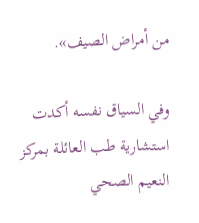من أمراض الصيف».

وفي السياق نفسه أكدت استشارية طب العائلة بمركز النعيم الصحي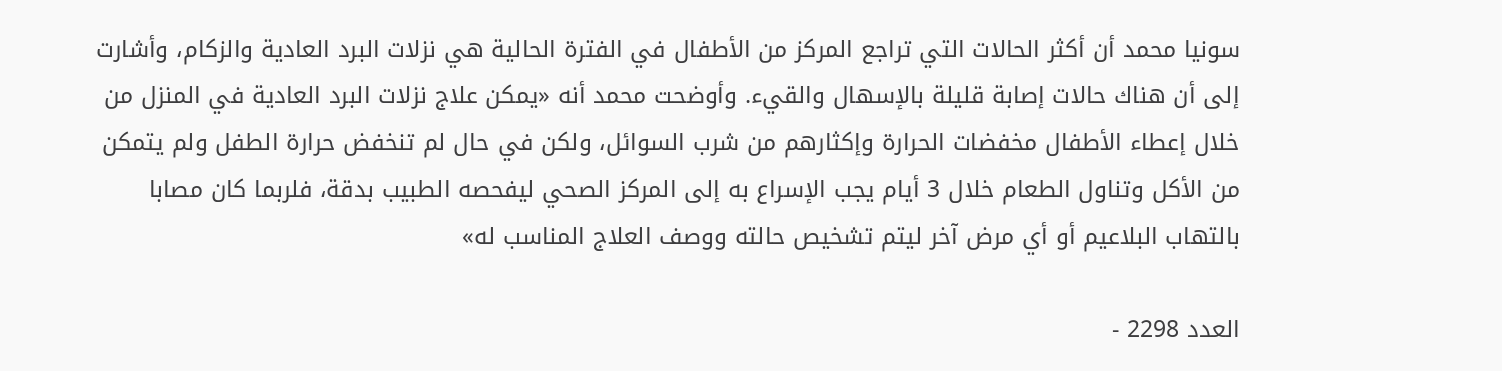سونيا محمد أن أكثر الحالات التي تراجع المركز من الأطفال في الفترة الحالية هي نزلات البرد العادية والزكام، وأشارت إلى أن هناك حالات إصابة قليلة بالإسهال والقيء. وأوضحت محمد أنه «يمكن علاج نزلات البرد العادية في المنزل من خلال إعطاء الأطفال مخفضات الحرارة وإكثارهم من شرب السوائل، ولكن في حال لم تنخفض حرارة الطفل ولم يتمكن من الأكل وتناول الطعام خلال 3 أيام يجب الإسراع به إلى المركز الصحي ليفحصه الطبيب بدقة، فلربما كان مصابا بالتهاب البلاعيم أو أي مرض آخر ليتم تشخيص حالته ووصف العلاج المناسب له»

العدد 2298 -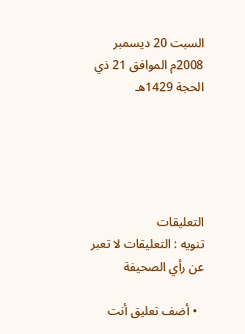السبت 20 ديسمبر 2008م الموافق 21 ذي الحجة 1429هـ





التعليقات
تنويه : التعليقات لا تعبر عن رأي الصحيفة

  • أضف تعليق أنت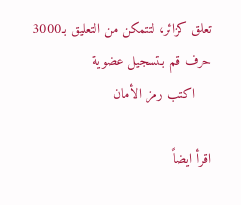تعلق كزائر، لتتمكن من التعليق بـ3000 حرف قم بـتسجيل عضوية
    اكتب رمز الأمان

اقرأ ايضاً